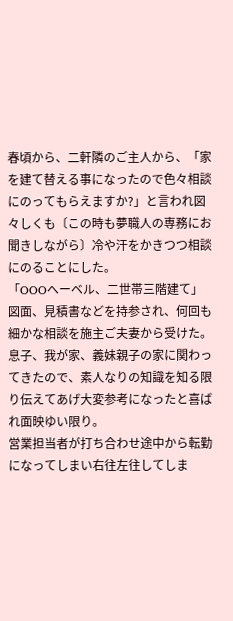春頃から、二軒隣のご主人から、「家を建て替える事になったので色々相談にのってもらえますか?」と言われ図々しくも〔この時も夢職人の専務にお聞きしながら〕冷や汗をかきつつ相談にのることにした。
「OOOへーベル、二世帯三階建て」図面、見積書などを持参され、何回も細かな相談を施主ご夫妻から受けた。
息子、我が家、義妹親子の家に関わってきたので、素人なりの知識を知る限り伝えてあげ大変参考になったと喜ばれ面映ゆい限り。
営業担当者が打ち合わせ途中から転勤になってしまい右往左往してしま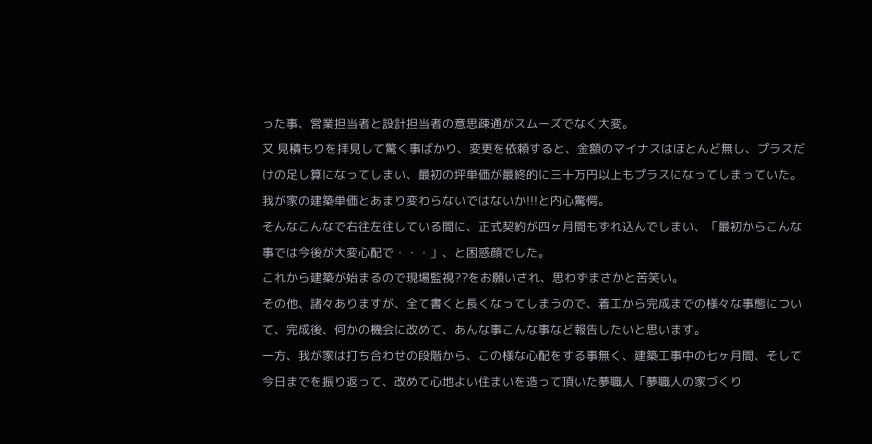った事、営業担当者と設計担当者の意思疎通がスムーズでなく大変。
又 見積もりを拝見して驚く事ばかり、変更を依頼すると、金額のマイナスはほとんど無し、プラスだけの足し算になってしまい、最初の坪単価が最終的に三十万円以上もプラスになってしまっていた。
我が家の建築単価とあまり変わらないではないか!!!と内心驚愕。
そんなこんなで右往左往している間に、正式契約が四ヶ月間もずれ込んでしまい、「最初からこんな事では今後が大変心配で・・・」、と困惑顔でした。
これから建築が始まるので現場監視??をお願いされ、思わずまさかと苦笑い。
その他、諸々ありますが、全て書くと長くなってしまうので、着工から完成までの様々な事態について、完成後、何かの機会に改めて、あんな事こんな事など報告したいと思います。
一方、我が家は打ち合わせの段階から、この様な心配をする事無く、建築工事中の七ヶ月間、そして今日までを振り返って、改めて心地よい住まいを造って頂いた夢職人「夢職人の家づくり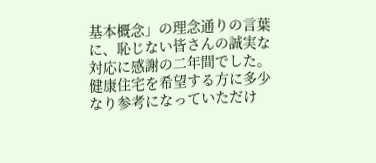基本概念」の理念通りの言葉に、恥じない皆さんの誠実な対応に感謝の二年間でした。
健康住宅を希望する方に多少なり参考になっていただけ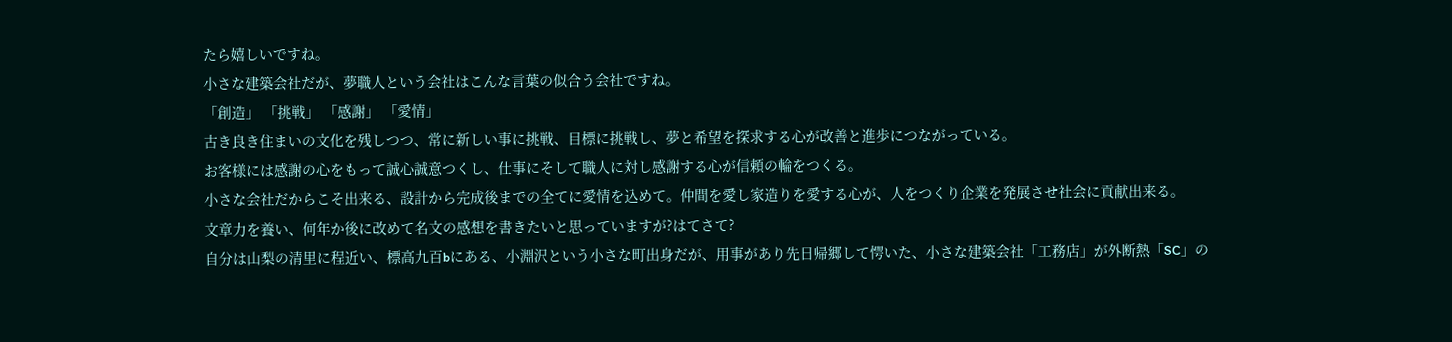たら嬉しいですね。
小さな建築会社だが、夢職人という会社はこんな言葉の似合う会社ですね。
「創造」 「挑戦」 「感謝」 「愛情」
古き良き住まいの文化を残しつつ、常に新しい事に挑戦、目標に挑戦し、夢と希望を探求する心が改善と進歩につながっている。
お客様には感謝の心をもって誠心誠意つくし、仕事にそして職人に対し感謝する心が信頼の輪をつくる。
小さな会社だからこそ出来る、設計から完成後までの全てに愛情を込めて。仲間を愛し家造りを愛する心が、人をつくり企業を発展させ社会に貢献出来る。
文章力を養い、何年か後に改めて名文の感想を書きたいと思っていますが?はてさて?
自分は山梨の清里に程近い、標高九百bにある、小淵沢という小さな町出身だが、用事があり先日帰郷して愕いた、小さな建築会社「工務店」が外断熱「SC」の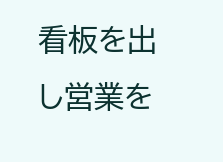看板を出し営業を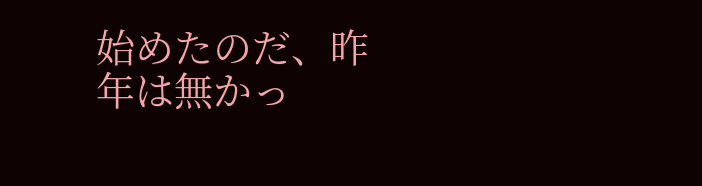始めたのだ、昨年は無かっ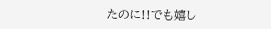たのに!!でも嬉し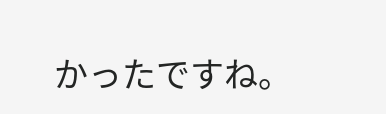かったですね。